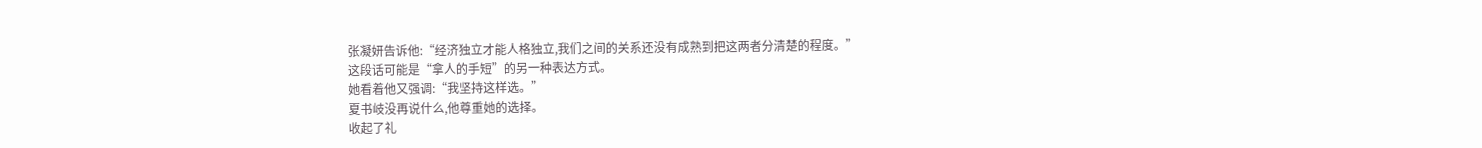张凝妍告诉他:“经济独立才能人格独立,我们之间的关系还没有成熟到把这两者分清楚的程度。”
这段话可能是“拿人的手短”的另一种表达方式。
她看着他又强调:“我坚持这样选。”
夏书岐没再说什么,他尊重她的选择。
收起了礼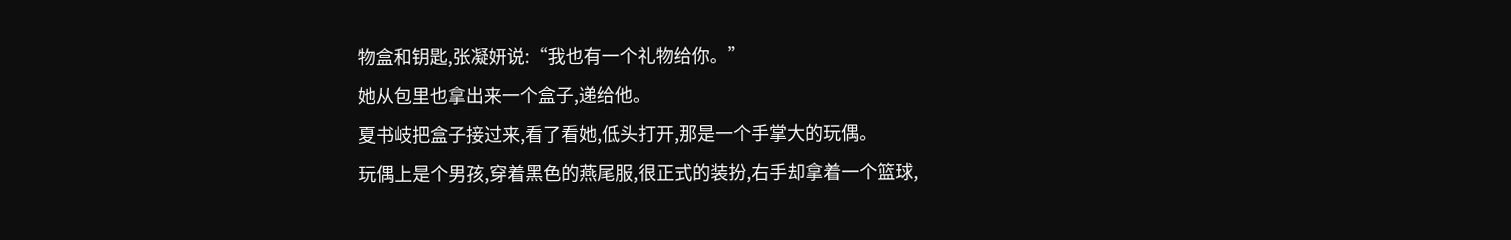物盒和钥匙,张凝妍说:“我也有一个礼物给你。”
她从包里也拿出来一个盒子,递给他。
夏书岐把盒子接过来,看了看她,低头打开,那是一个手掌大的玩偶。
玩偶上是个男孩,穿着黑色的燕尾服,很正式的装扮,右手却拿着一个篮球,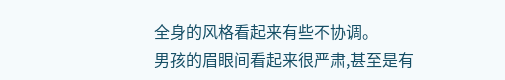全身的风格看起来有些不协调。
男孩的眉眼间看起来很严肃,甚至是有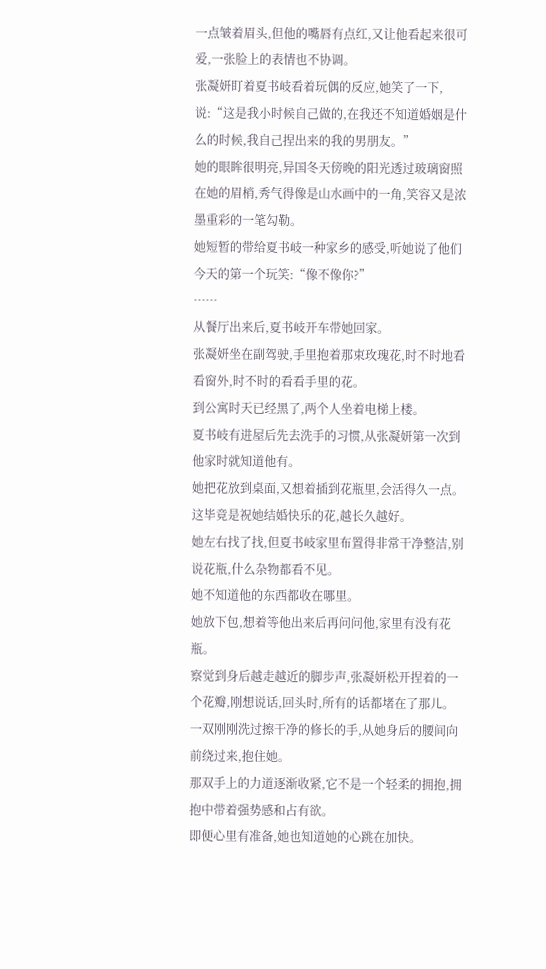一点皱着眉头,但他的嘴唇有点红,又让他看起来很可爱,一张脸上的表情也不协调。
张凝妍盯着夏书岐看着玩偶的反应,她笑了一下,说:“这是我小时候自己做的,在我还不知道婚姻是什么的时候,我自己捏出来的我的男朋友。”
她的眼眸很明亮,异国冬天傍晚的阳光透过玻璃窗照在她的眉梢,秀气得像是山水画中的一角,笑容又是浓墨重彩的一笔勾勒。
她短暂的带给夏书岐一种家乡的感受,听她说了他们今天的第一个玩笑:“像不像你?”
……
从餐厅出来后,夏书岐开车带她回家。
张凝妍坐在副驾驶,手里抱着那束玫瑰花,时不时地看看窗外,时不时的看看手里的花。
到公寓时天已经黑了,两个人坐着电梯上楼。
夏书岐有进屋后先去洗手的习惯,从张凝妍第一次到他家时就知道他有。
她把花放到桌面,又想着插到花瓶里,会活得久一点。
这毕竟是祝她结婚快乐的花,越长久越好。
她左右找了找,但夏书岐家里布置得非常干净整洁,别说花瓶,什么杂物都看不见。
她不知道他的东西都收在哪里。
她放下包,想着等他出来后再问问他,家里有没有花瓶。
察觉到身后越走越近的脚步声,张凝妍松开捏着的一个花瓣,刚想说话,回头时,所有的话都堵在了那儿。
一双刚刚洗过擦干净的修长的手,从她身后的腰间向前绕过来,抱住她。
那双手上的力道逐渐收紧,它不是一个轻柔的拥抱,拥抱中带着强势感和占有欲。
即便心里有准备,她也知道她的心跳在加快。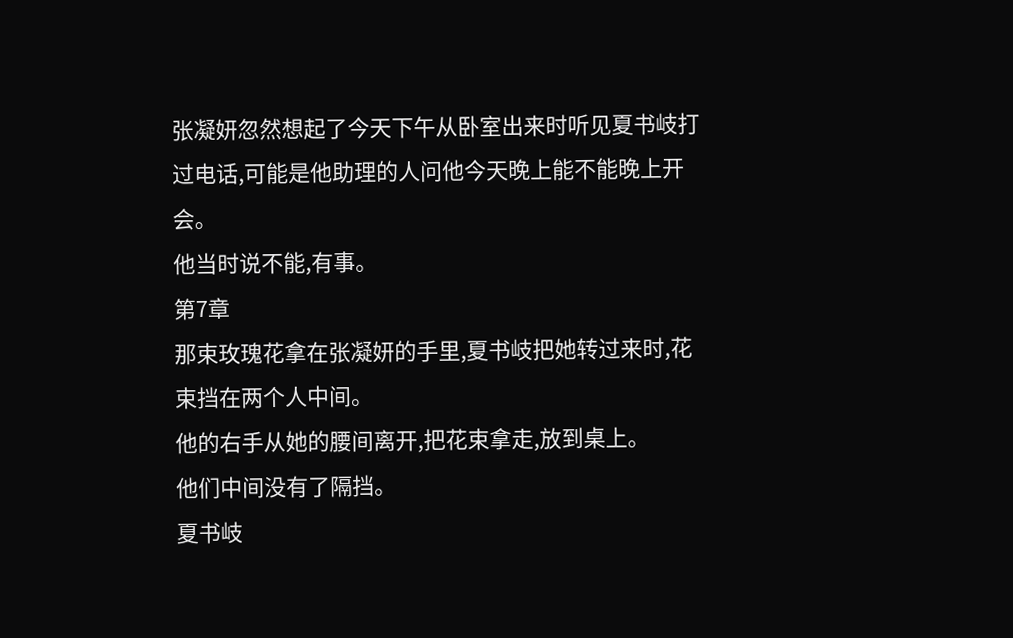张凝妍忽然想起了今天下午从卧室出来时听见夏书岐打过电话,可能是他助理的人问他今天晚上能不能晚上开会。
他当时说不能,有事。
第7章
那束玫瑰花拿在张凝妍的手里,夏书岐把她转过来时,花束挡在两个人中间。
他的右手从她的腰间离开,把花束拿走,放到桌上。
他们中间没有了隔挡。
夏书岐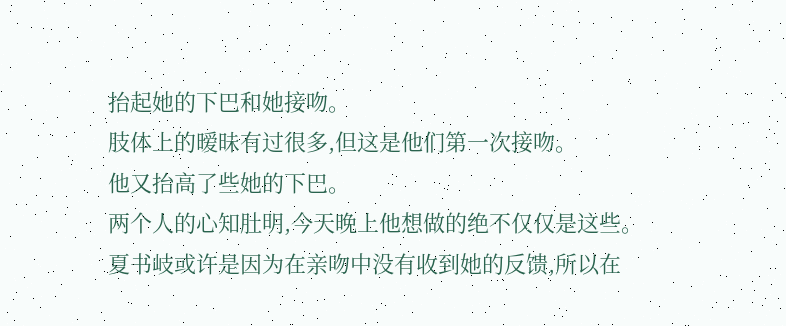抬起她的下巴和她接吻。
肢体上的暧昧有过很多,但这是他们第一次接吻。
他又抬高了些她的下巴。
两个人的心知肚明,今天晚上他想做的绝不仅仅是这些。
夏书岐或许是因为在亲吻中没有收到她的反馈,所以在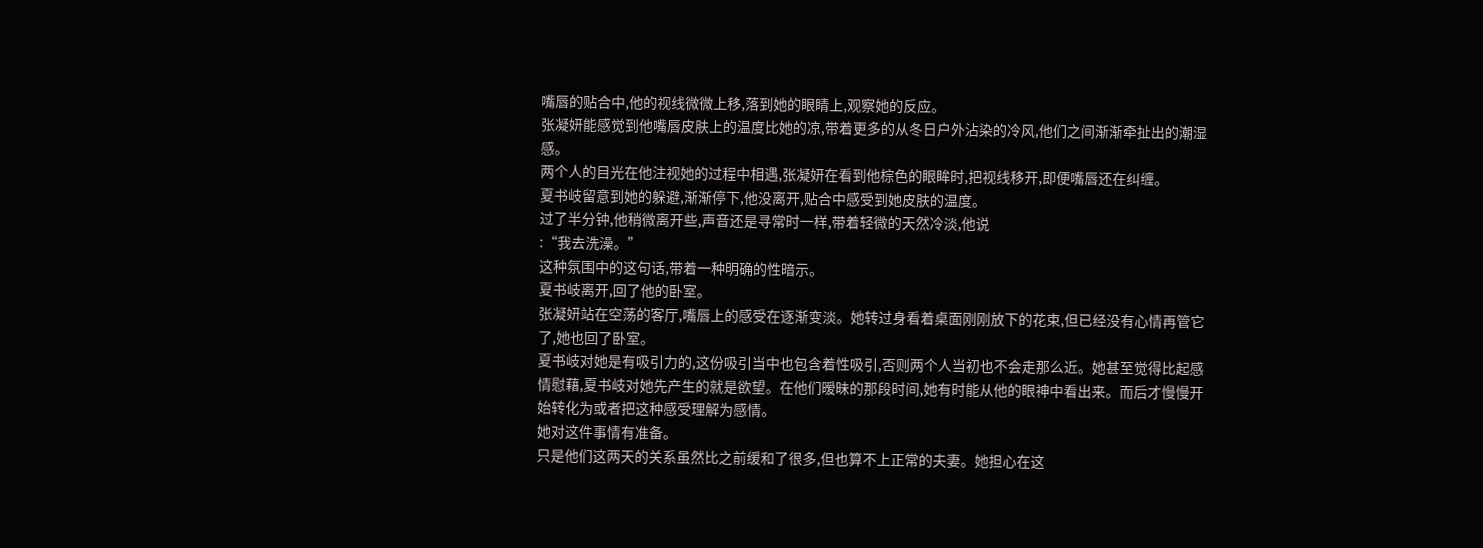嘴唇的贴合中,他的视线微微上移,落到她的眼睛上,观察她的反应。
张凝妍能感觉到他嘴唇皮肤上的温度比她的凉,带着更多的从冬日户外沾染的冷风,他们之间渐渐牵扯出的潮湿感。
两个人的目光在他注视她的过程中相遇,张凝妍在看到他棕色的眼眸时,把视线移开,即便嘴唇还在纠缠。
夏书岐留意到她的躲避,渐渐停下,他没离开,贴合中感受到她皮肤的温度。
过了半分钟,他稍微离开些,声音还是寻常时一样,带着轻微的天然冷淡,他说
:“我去洗澡。”
这种氛围中的这句话,带着一种明确的性暗示。
夏书岐离开,回了他的卧室。
张凝妍站在空荡的客厅,嘴唇上的感受在逐渐变淡。她转过身看着桌面刚刚放下的花束,但已经没有心情再管它了,她也回了卧室。
夏书岐对她是有吸引力的,这份吸引当中也包含着性吸引,否则两个人当初也不会走那么近。她甚至觉得比起感情慰藉,夏书岐对她先产生的就是欲望。在他们暧昧的那段时间,她有时能从他的眼神中看出来。而后才慢慢开始转化为或者把这种感受理解为感情。
她对这件事情有准备。
只是他们这两天的关系虽然比之前缓和了很多,但也算不上正常的夫妻。她担心在这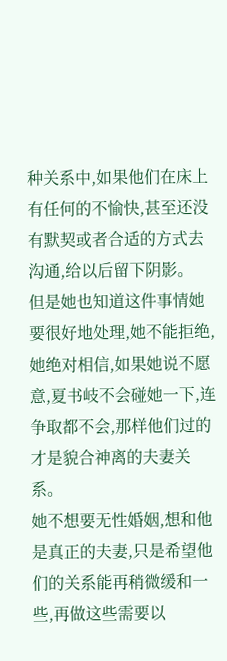种关系中,如果他们在床上有任何的不愉快,甚至还没有默契或者合适的方式去沟通,给以后留下阴影。
但是她也知道这件事情她要很好地处理,她不能拒绝,她绝对相信,如果她说不愿意,夏书岐不会碰她一下,连争取都不会,那样他们过的才是貌合神离的夫妻关系。
她不想要无性婚姻,想和他是真正的夫妻,只是希望他们的关系能再稍微缓和一些,再做这些需要以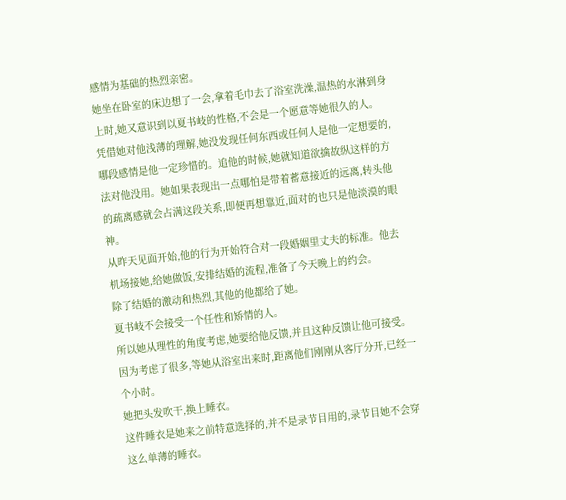感情为基础的热烈亲密。
她坐在卧室的床边想了一会,拿着毛巾去了浴室洗澡,温热的水淋到身上时,她又意识到以夏书岐的性格,不会是一个愿意等她很久的人。
凭借她对他浅薄的理解,她没发现任何东西或任何人是他一定想要的,哪段感情是他一定珍惜的。追他的时候,她就知道欲擒故纵这样的方法对他没用。她如果表现出一点哪怕是带着蓄意接近的远离,转头他的疏离感就会占满这段关系,即便再想靠近,面对的也只是他淡漠的眼神。
从昨天见面开始,他的行为开始符合对一段婚姻里丈夫的标准。他去机场接她,给她做饭,安排结婚的流程,准备了今天晚上的约会。
除了结婚的激动和热烈,其他的他都给了她。
夏书岐不会接受一个任性和矫情的人。
所以她从理性的角度考虑,她要给他反馈,并且这种反馈让他可接受。
因为考虑了很多,等她从浴室出来时,距离他们刚刚从客厅分开,已经一个小时。
她把头发吹干,换上睡衣。
这件睡衣是她来之前特意选择的,并不是录节目用的,录节目她不会穿这么单薄的睡衣。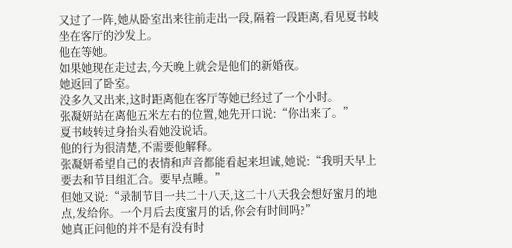又过了一阵,她从卧室出来往前走出一段,隔着一段距离,看见夏书岐坐在客厅的沙发上。
他在等她。
如果她现在走过去,今天晚上就会是他们的新婚夜。
她返回了卧室。
没多久又出来,这时距离他在客厅等她已经过了一个小时。
张凝妍站在离他五米左右的位置,她先开口说:“你出来了。”
夏书岐转过身抬头看她没说话。
他的行为很清楚,不需要他解释。
张凝妍希望自己的表情和声音都能看起来坦诚,她说:“我明天早上要去和节目组汇合。要早点睡。”
但她又说:“录制节目一共二十八天,这二十八天我会想好蜜月的地点,发给你。一个月后去度蜜月的话,你会有时间吗?”
她真正问他的并不是有没有时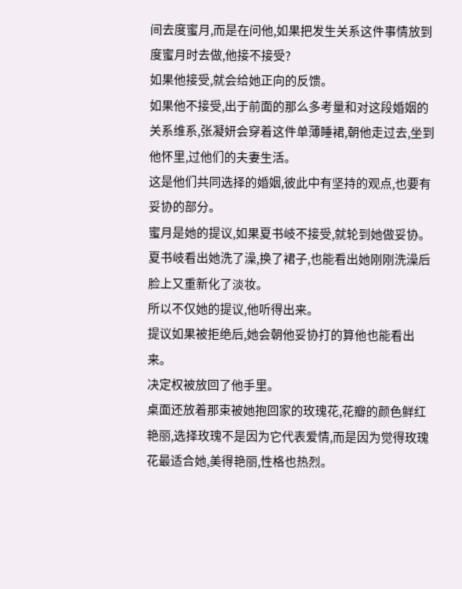间去度蜜月,而是在问他,如果把发生关系这件事情放到度蜜月时去做,他接不接受?
如果他接受,就会给她正向的反馈。
如果他不接受,出于前面的那么多考量和对这段婚姻的关系维系,张凝妍会穿着这件单薄睡裙,朝他走过去,坐到他怀里,过他们的夫妻生活。
这是他们共同选择的婚姻,彼此中有坚持的观点,也要有妥协的部分。
蜜月是她的提议,如果夏书岐不接受,就轮到她做妥协。
夏书岐看出她洗了澡,换了裙子,也能看出她刚刚洗澡后脸上又重新化了淡妆。
所以不仅她的提议,他听得出来。
提议如果被拒绝后,她会朝他妥协打的算他也能看出来。
决定权被放回了他手里。
桌面还放着那束被她抱回家的玫瑰花,花瓣的颜色鲜红艳丽,选择玫瑰不是因为它代表爱情,而是因为觉得玫瑰花最适合她,美得艳丽,性格也热烈。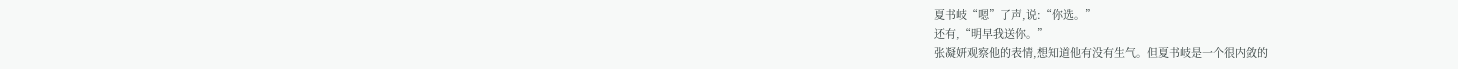夏书岐“嗯”了声,说:“你选。”
还有,“明早我送你。”
张凝妍观察他的表情,想知道他有没有生气。但夏书岐是一个很内敛的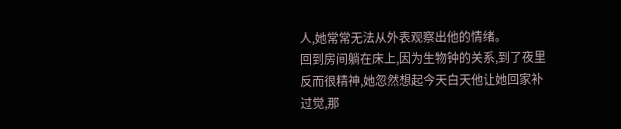人,她常常无法从外表观察出他的情绪。
回到房间躺在床上,因为生物钟的关系,到了夜里反而很精神,她忽然想起今天白天他让她回家补过觉,那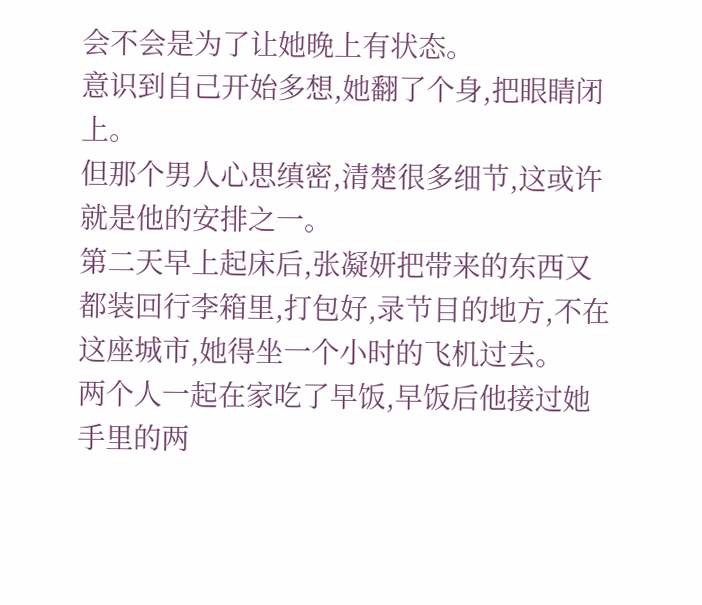会不会是为了让她晚上有状态。
意识到自己开始多想,她翻了个身,把眼睛闭上。
但那个男人心思缜密,清楚很多细节,这或许就是他的安排之一。
第二天早上起床后,张凝妍把带来的东西又都装回行李箱里,打包好,录节目的地方,不在这座城市,她得坐一个小时的飞机过去。
两个人一起在家吃了早饭,早饭后他接过她手里的两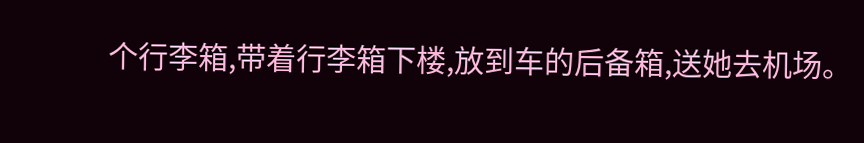个行李箱,带着行李箱下楼,放到车的后备箱,送她去机场。